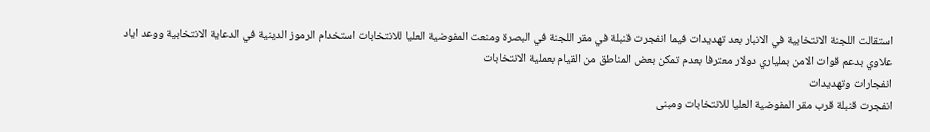استقالت اللجنة الانتخابية في الانبار بعد تهديدات فيما انفجرت قنبلة في مقر اللجنة في البصرة ومنعت المفوضية العليا للانتخابات استخدام الرموز الدينية في الدعاية الانتخابية ووعد اياد علاوي بدعم قوات الامن بملياري دولار معترفا بعدم تمكن بعض المناطق من القيام بعملية الانتخابات
انفجارات وتهديدات
انفجرت قنبلة قرب مقر المفوضية العليا للانتخابات ومبنى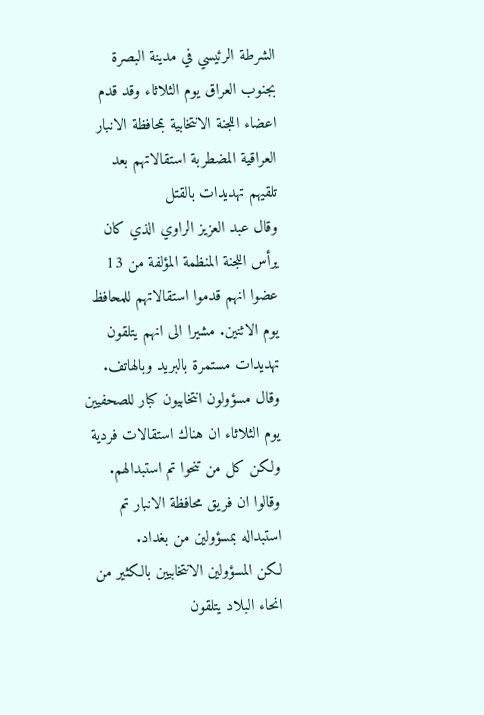الشرطة الرئيسي في مدينة البصرة بجنوب العراق يوم الثلاثاء وقد قدم اعضاء اللجنة الانتخابية بمحافظة الانبار العراقية المضطربة استقالاتهم بعد تلقيهم تهديدات بالقتل
وقال عبد العزيز الراوي الذي كان يرأس اللجنة المنظمة المؤلفة من 13 عضوا انهم قدموا استقالاتهم للمحافظ يوم الاثنين. مشيرا الى انهم يتلقون تهديدات مستمرة بالبريد وبالهاتف.
وقال مسؤولون انتخابيون كبار للصحفيين يوم الثلاثاء ان هناك استقالات فردية ولكن كل من تنحوا تم استبدالهم. وقالوا ان فريق محافظة الانبار تم استبداله بمسؤولين من بغداد.
لكن المسؤولين الانتخابيين بالكثير من انحاء البلاد يتلقون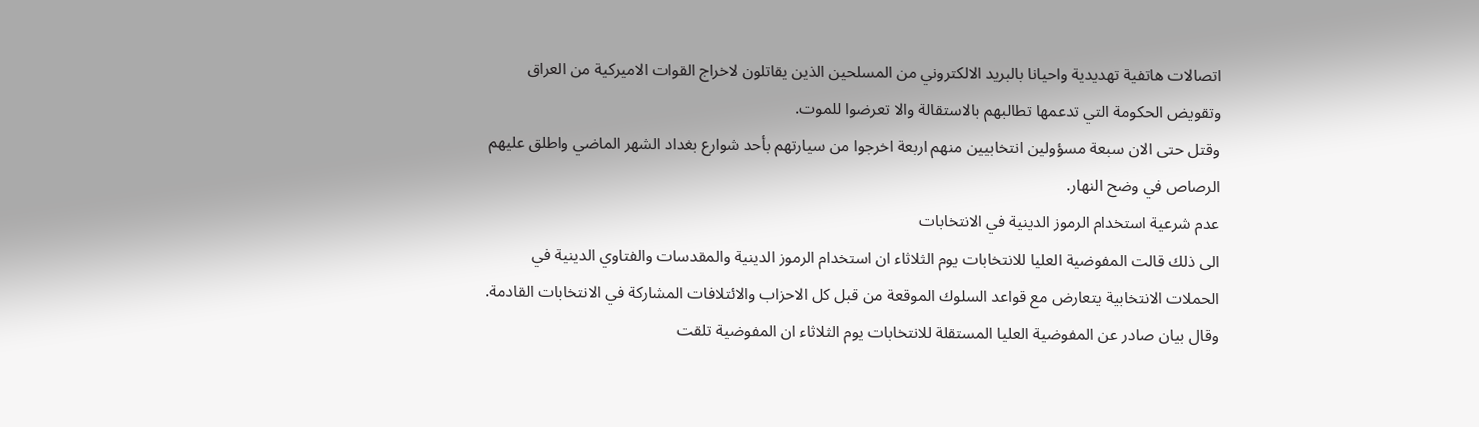اتصالات هاتفية تهديدية واحيانا بالبريد الالكتروني من المسلحين الذين يقاتلون لاخراج القوات الاميركية من العراق وتقويض الحكومة التي تدعمها تطالبهم بالاستقالة والا تعرضوا للموت.
وقتل حتى الان سبعة مسؤولين انتخابيين منهم اربعة اخرجوا من سيارتهم بأحد شوارع بغداد الشهر الماضي واطلق عليهم الرصاص في وضح النهار.
عدم شرعية استخدام الرموز الدينية في الانتخابات
الى ذلك قالت المفوضية العليا للانتخابات يوم الثلاثاء ان استخدام الرموز الدينية والمقدسات والفتاوي الدينية في الحملات الانتخابية يتعارض مع قواعد السلوك الموقعة من قبل كل الاحزاب والائتلافات المشاركة في الانتخابات القادمة.
وقال بيان صادر عن المفوضية العليا المستقلة للانتخابات يوم الثلاثاء ان المفوضية تلقت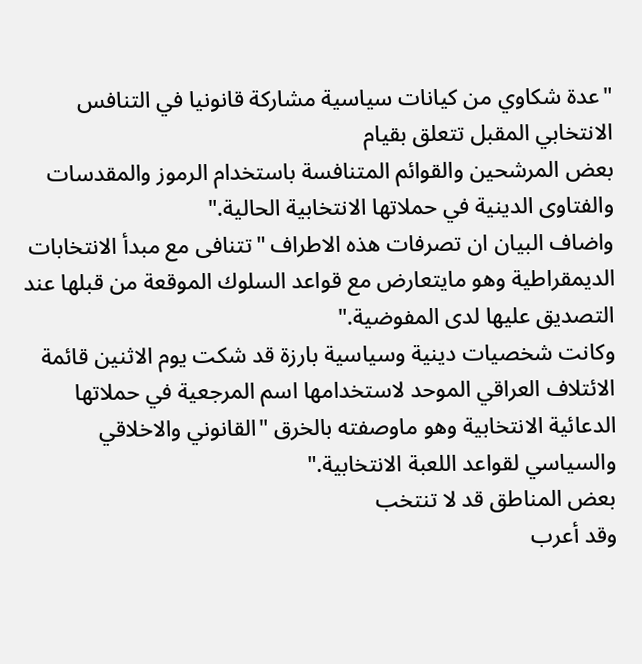"عدة شكاوي من كيانات سياسية مشاركة قانونيا في التنافس الانتخابي المقبل تتعلق بقيام
بعض المرشحين والقوائم المتنافسة باستخدام الرموز والمقدسات والفتاوى الدينية في حملاتها الانتخابية الحالية."
واضاف البيان ان تصرفات هذه الاطراف "تتنافى مع مبدأ الانتخابات الديمقراطية وهو مايتعارض مع قواعد السلوك الموقعة من قبلها عند التصديق عليها لدى المفوضية."
وكانت شخصيات دينية وسياسية بارزة قد شكت يوم الاثنين قائمة الائتلاف العراقي الموحد لاستخدامها اسم المرجعية في حملاتها الدعائية الانتخابية وهو ماوصفته بالخرق "القانوني والاخلاقي والسياسي لقواعد اللعبة الانتخابية."
بعض المناطق قد لا تنتخب
وقد أعرب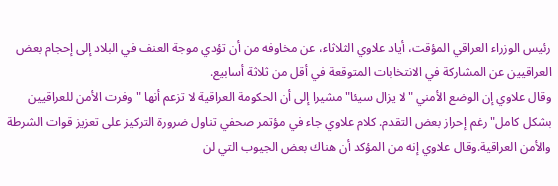رئيس الوزراء العراقي المؤقت، أياد علاوي الثلاثاء، عن مخاوفه من أن تؤدي موجة العنف في البلاد إلى إحجام بعض العراقيين عن المشاركة في الانتخابات المتوقعة في أقل من ثلاثة أسابيع.
وقال علاوي إن الوضع الأمني "لا يزال سيئا" مشيرا إلى أن الحكومة العراقية لا تزعم أنها "وفرت الأمن للعراقيين بشكل كامل" رغم إحراز بعض التقدم. كلام علاوي جاء في مؤتمر صحفي تناول ضرورة التركيز على تعزيز قوات الشرطة والأمن العراقية.وقال علاوي إنه من المؤكد أن هناك بعض الجيوب التي لن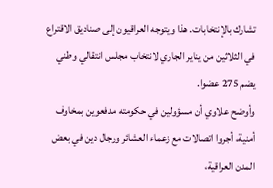تشارك بالإنتخابات. هذا ويتوجه العراقيون إلى صناديق الاقتراع في الثلاثين من يناير الجاري لانتخاب مجلس انتقالي وطني يضم 275 عضوا.
وأوضح علاوي أن مسؤولين في حكومته مدفعوين بمخاوف أمنية، أجروا اتصالات مع زعماء العشائر ورجال دين في بعض المدن العراقية،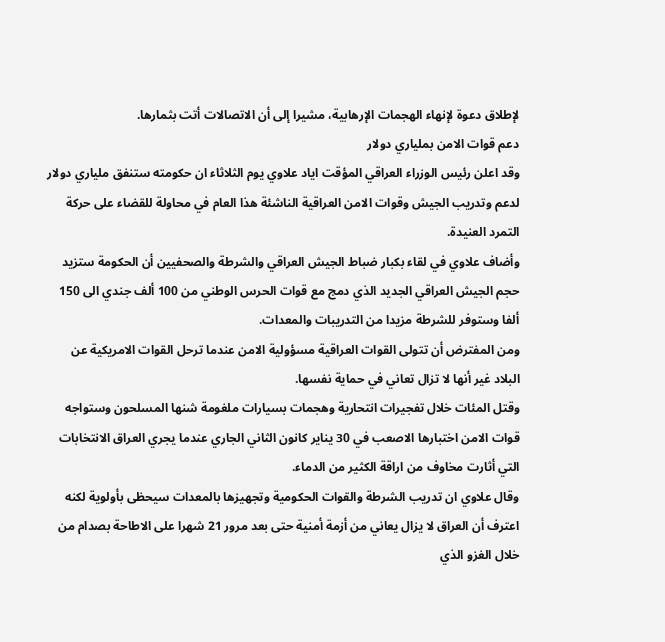لإطلاق دعوة لإنهاء الهجمات الإرهابية، مشيرا إلى أن الاتصالات أتت بثمارها.
دعم قوات الامن بملياري دولار
وقد اعلن رئيس الوزراء العراقي المؤقت اياد علاوي يوم الثلاثاء ان حكومته ستنفق ملياري دولار لدعم وتدريب الجيش وقوات الامن العراقية الناشئة هذا العام في محاولة للقضاء على حركة التمرد العنيدة.
وأضاف علاوي في لقاء بكبار ضباط الجيش العراقي والشرطة والصحفيين أن الحكومة ستزيد حجم الجيش العراقي الجديد الذي دمج مع قوات الحرس الوطني من 100 ألف جندي الى 150 ألفا وستوفر للشرطة مزيدا من التدريبات والمعدات.
ومن المفترض أن تتولى القوات العراقية مسؤولية الامن عندما ترحل القوات الامريكية عن البلاد غير أنها لا تزال تعاني في حماية نفسها.
وقتل المئات خلال تفجيرات انتحارية وهجمات بسيارات ملغومة شنها المسلحون وستواجه قوات الامن اختبارها الاصعب في 30 يناير كانون الثاني الجاري عندما يجري العراق الانتخابات التي أثارت مخاوف من اراقة الكثير من الدماء.
وقال علاوي ان تدريب الشرطة والقوات الحكومية وتجهيزها بالمعدات سيحظى بأولوية لكنه اعترف أن العراق لا يزال يعاني من أزمة أمنية حتى بعد مرور 21 شهرا على الاطاحة بصدام من خلال الغزو الذي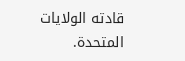قادته الولايات المتحدة.